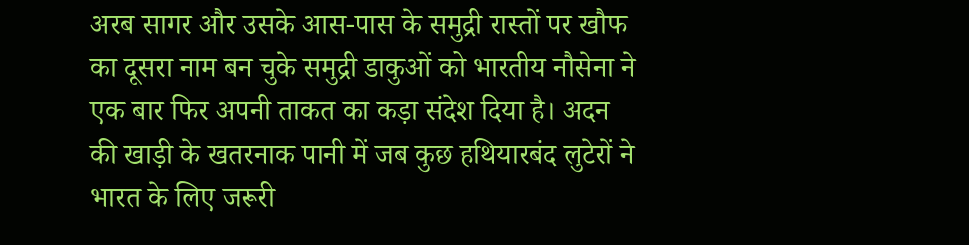अरब सागर और उसके आस-पास के समुद्री रास्तों पर खौफ का दूसरा नाम बन चुके समुद्री डाकुओं को भारतीय नौसेना ने एक बार फिर अपनी ताकत का कड़ा संदेश दिया है। अदन की खाड़ी के खतरनाक पानी में जब कुछ हथियारबंद लुटेरों ने भारत के लिए जरूरी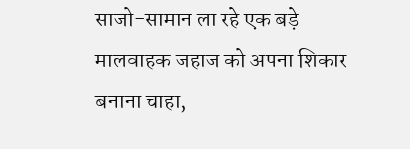साजो-सामान ला रहे एक बड़े मालवाहक जहाज को अपना शिकार बनाना चाहा,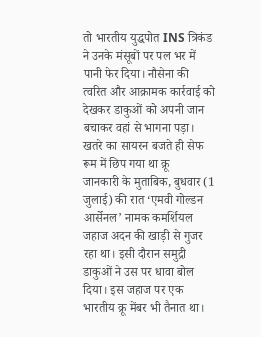तो भारतीय युद्धपोत INS त्रिकंड ने उनके मंसूबों पर पल भर में पानी फेर दिया। नौसेना की त्वरित और आक्रामक कार्रवाई को देखकर डाकुओं को अपनी जान बचाकर वहां से भागना पड़ा।
खतरे का सायरन बजते ही सेफ रूम में छिप गया था क्रू
जानकारी के मुताबिक, बुधवार (1 जुलाई) की रात ‘एमवी गोल्डन आर्सेनल’ नामक कमर्शियल जहाज अदन की खाड़ी से गुजर रहा था। इसी दौरान समुद्री डाकुओं ने उस पर धावा बोल दिया। इस जहाज पर एक भारतीय क्रू मेंबर भी तैनात था।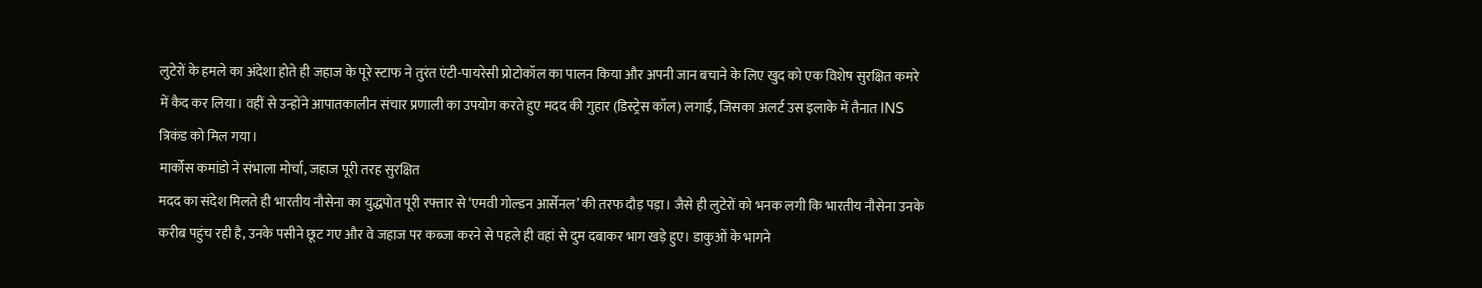लुटेरों के हमले का अंदेशा होते ही जहाज के पूरे स्टाफ ने तुरंत एंटी-पायरेसी प्रोटोकॉल का पालन किया और अपनी जान बचाने के लिए खुद को एक विशेष सुरक्षित कमरे में कैद कर लिया। वहीं से उन्होंने आपातकालीन संचार प्रणाली का उपयोग करते हुए मदद की गुहार (डिस्ट्रेस कॉल) लगाई, जिसका अलर्ट उस इलाके में तैनात INS त्रिकंड को मिल गया।
मार्कोस कमांडो ने संभाला मोर्चा, जहाज पूरी तरह सुरक्षित
मदद का संदेश मिलते ही भारतीय नौसेना का युद्धपोत पूरी रफ्तार से ‘एमवी गोल्डन आर्सेनल’ की तरफ दौड़ पड़ा। जैसे ही लुटेरों को भनक लगी कि भारतीय नौसेना उनके करीब पहुंच रही है, उनके पसीने छूट गए और वे जहाज पर कब्जा करने से पहले ही वहां से दुम दबाकर भाग खड़े हुए। डाकुओं के भागने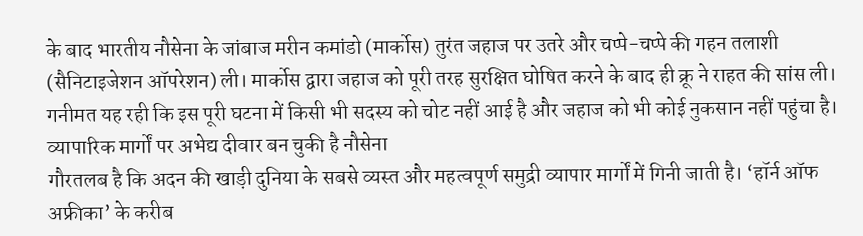के बाद भारतीय नौसेना के जांबाज मरीन कमांडो (मार्कोस) तुरंत जहाज पर उतरे और चप्पे-चप्पे की गहन तलाशी (सैनिटाइजेशन ऑपरेशन) ली। मार्कोस द्वारा जहाज को पूरी तरह सुरक्षित घोषित करने के बाद ही क्रू ने राहत की सांस ली। गनीमत यह रही कि इस पूरी घटना में किसी भी सदस्य को चोट नहीं आई है और जहाज को भी कोई नुकसान नहीं पहुंचा है।
व्यापारिक मार्गों पर अभेद्य दीवार बन चुकी है नौसेना
गौरतलब है कि अदन की खाड़ी दुनिया के सबसे व्यस्त और महत्वपूर्ण समुद्री व्यापार मार्गों में गिनी जाती है। ‘हॉर्न ऑफ अफ्रीका’ के करीब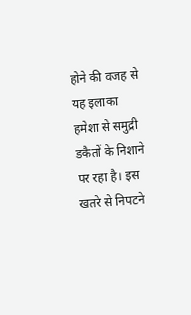होने की वजह से यह इलाका हमेशा से समुद्री डकैतों के निशाने पर रहा है। इस खतरे से निपटने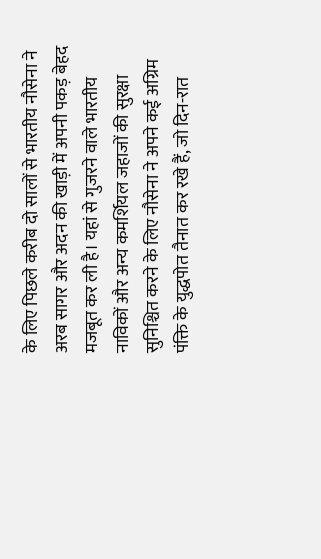के लिए पिछले करीब दो सालों से भारतीय नौसेना ने अरब सागर और अदन की खाड़ी में अपनी पकड़ बेहद मजबूत कर ली है। यहां से गुजरने वाले भारतीय नाविकों और अन्य कमर्शियल जहाजों की सुरक्षा सुनिश्चित करने के लिए नौसेना ने अपने कई अग्रिम पंक्ति के युद्धपोत तैनात कर रखे हैं, जो दिन-रात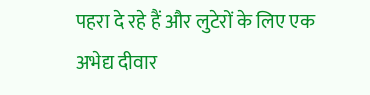पहरा दे रहे हैं और लुटेरों के लिए एक अभेद्य दीवार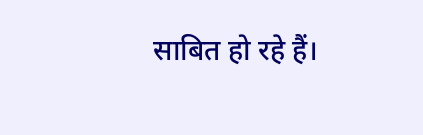साबित हो रहे हैं।